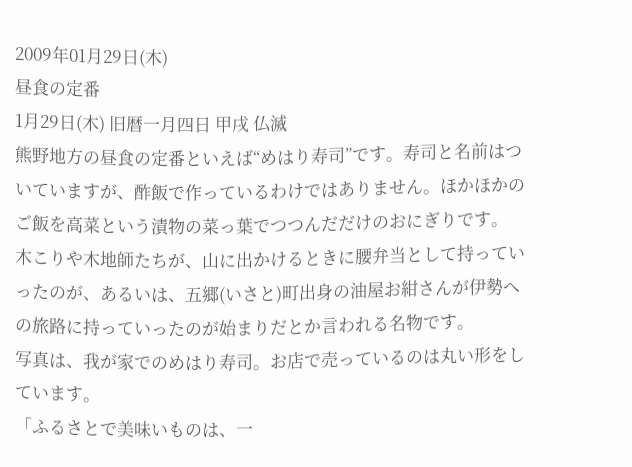2009年01月29日(木)
昼食の定番
1月29日(木) 旧暦一月四日 甲戌 仏滅
熊野地方の昼食の定番といえば“めはり寿司”です。寿司と名前はついていますが、酢飯で作っているわけではありません。ほかほかのご飯を高菜という漬物の菜っ葉でつつんだだけのおにぎりです。
木こりや木地師たちが、山に出かけるときに腰弁当として持っていったのが、あるいは、五郷(いさと)町出身の油屋お紺さんが伊勢への旅路に持っていったのが始まりだとか言われる名物です。
写真は、我が家でのめはり寿司。お店で売っているのは丸い形をしています。
「ふるさとで美味いものは、一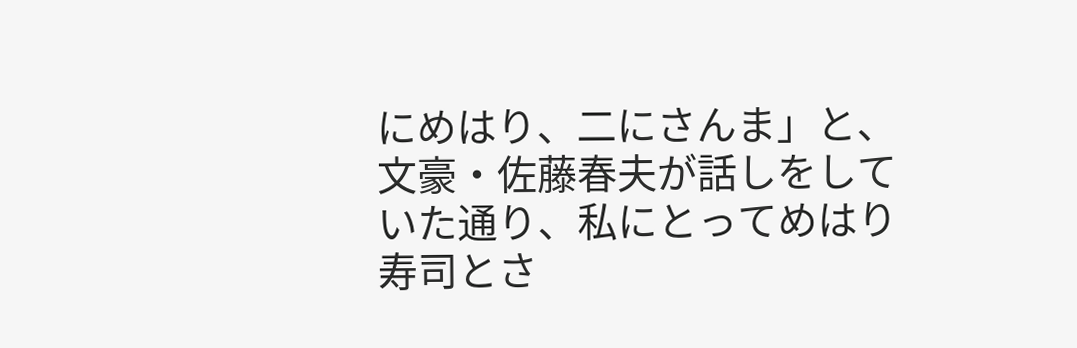にめはり、二にさんま」と、文豪・佐藤春夫が話しをしていた通り、私にとってめはり寿司とさ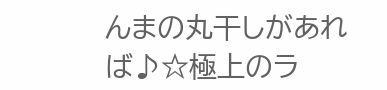んまの丸干しがあれば♪☆極上のラ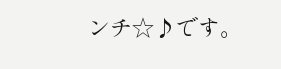ンチ☆♪です。